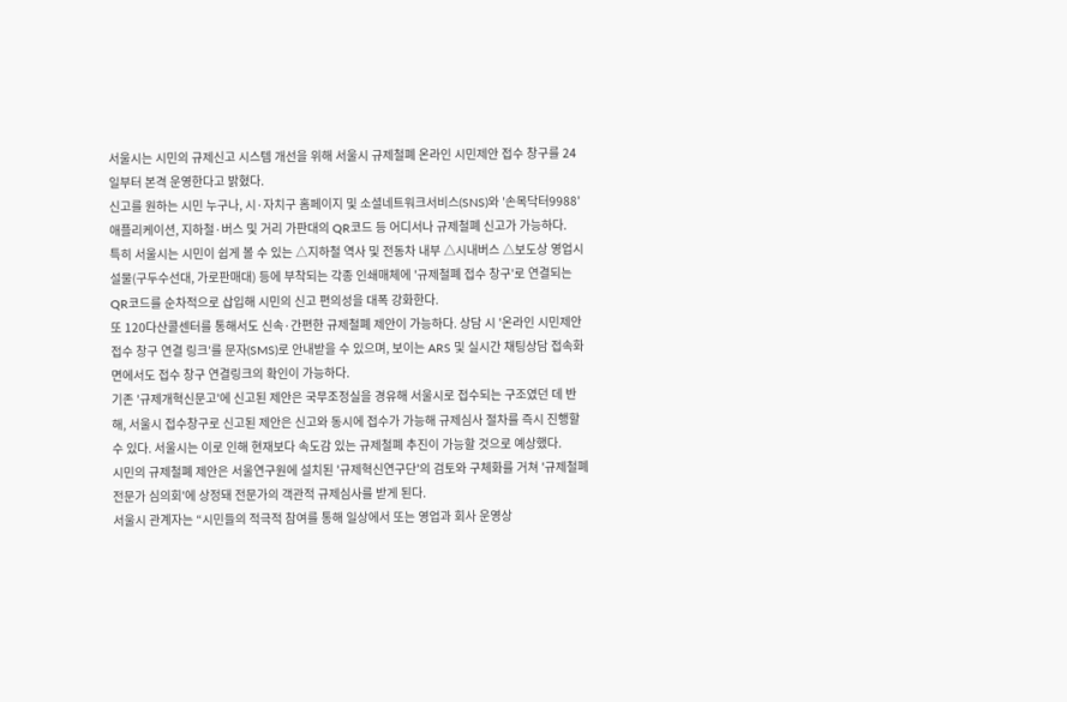서울시는 시민의 규제신고 시스템 개선을 위해 서울시 규제철폐 온라인 시민제안 접수 창구를 24일부터 본격 운영한다고 밝혔다.
신고를 원하는 시민 누구나, 시·자치구 홈페이지 및 소셜네트워크서비스(SNS)와 '손목닥터9988' 애플리케이션, 지하철·버스 및 거리 가판대의 QR코드 등 어디서나 규제철폐 신고가 가능하다.
특히 서울시는 시민이 쉽게 볼 수 있는 △지하철 역사 및 전동차 내부 △시내버스 △보도상 영업시설물(구두수선대, 가로판매대) 등에 부착되는 각종 인쇄매체에 '규제철폐 접수 창구'로 연결되는 QR코드를 순차적으로 삽입해 시민의 신고 편의성을 대폭 강화한다.
또 120다산콜센터를 통해서도 신속·간편한 규제철폐 제안이 가능하다. 상담 시 '온라인 시민제안 접수 창구 연결 링크'를 문자(SMS)로 안내받을 수 있으며, 보이는 ARS 및 실시간 채팅상담 접속화면에서도 접수 창구 연결링크의 확인이 가능하다.
기존 '규제개혁신문고'에 신고된 제안은 국무조정실을 경유해 서울시로 접수되는 구조였던 데 반해, 서울시 접수창구로 신고된 제안은 신고와 동시에 접수가 가능해 규제심사 절차를 즉시 진행할 수 있다. 서울시는 이로 인해 현재보다 속도감 있는 규제철폐 추진이 가능할 것으로 예상했다.
시민의 규제철폐 제안은 서울연구원에 설치된 '규제혁신연구단'의 검토와 구체화를 거쳐 '규제철폐 전문가 심의회'에 상정돼 전문가의 객관적 규제심사를 받게 된다.
서울시 관계자는 “시민들의 적극적 참여를 통해 일상에서 또는 영업과 회사 운영상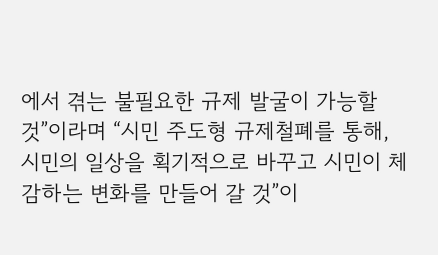에서 겪는 불필요한 규제 발굴이 가능할 것”이라며 “시민 주도형 규제철폐를 통해, 시민의 일상을 획기적으로 바꾸고 시민이 체감하는 변화를 만들어 갈 것”이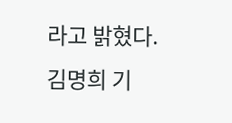라고 밝혔다.
김명희 기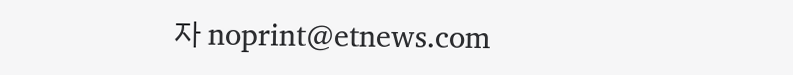자 noprint@etnews.com